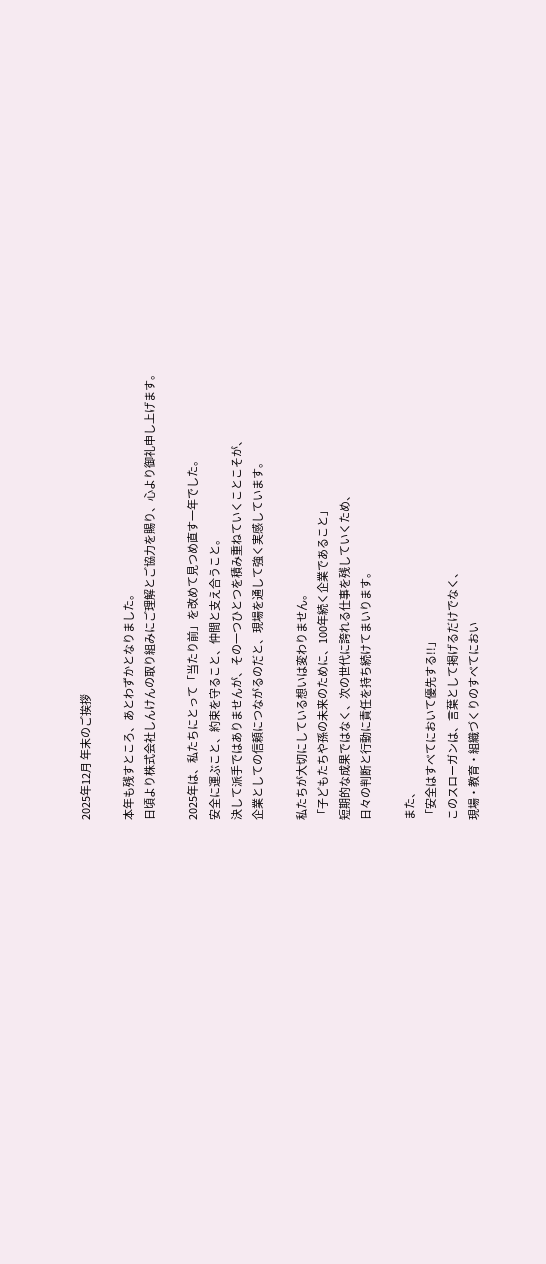2025年12月 年末のご挨拶

本年も残すところ、あとわずかとなりました。
日頃より株式会社しんけんの取り組みにご理解とご協力を賜り、心より御礼申し上げます。

2025年は、私たちにとって「当たり前」を改めて見つめ直す一年でした。
安全に運ぶこと、約束を守ること、仲間と支え合うこと。
決して派手ではありませんが、その一つひとつを積み重ねていくことこそが、
企業としての信頼につながるのだと、現場を通して強く実感しています。

私たちが大切にしている想いは変わりません。
「子どもたちや孫の未来のために、100年続く企業であること」
短期的な成果ではなく、次の世代に誇れる仕事を残していくため、
日々の判断と行動に責任を持ち続けてまいります。

また、
「安全はすべてにおいて優先する!!」
このスローガンは、言葉として掲げるだけでなく、
現場・教育・組織づくりのすべてにおい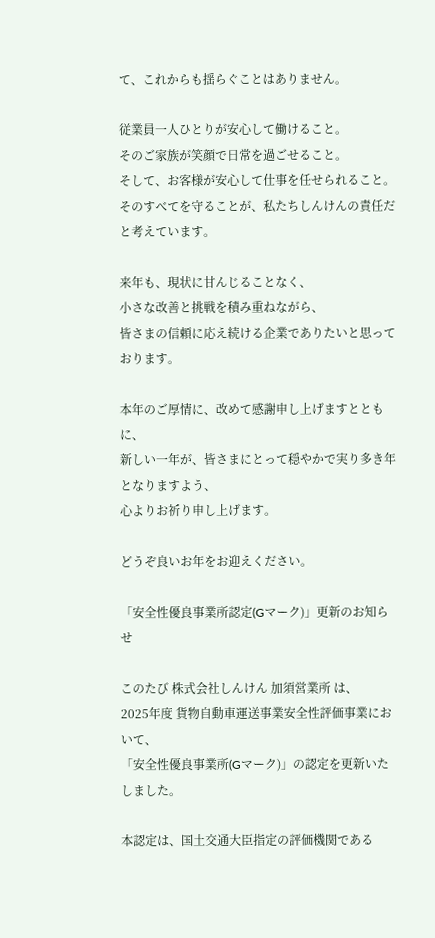て、これからも揺らぐことはありません。

従業員一人ひとりが安心して働けること。
そのご家族が笑顔で日常を過ごせること。
そして、お客様が安心して仕事を任せられること。
そのすべてを守ることが、私たちしんけんの責任だと考えています。

来年も、現状に甘んじることなく、
小さな改善と挑戦を積み重ねながら、
皆さまの信頼に応え続ける企業でありたいと思っております。

本年のご厚情に、改めて感謝申し上げますとともに、
新しい一年が、皆さまにとって穏やかで実り多き年となりますよう、
心よりお祈り申し上げます。

どうぞ良いお年をお迎えください。

「安全性優良事業所認定(Gマーク)」更新のお知らせ

このたび 株式会社しんけん 加須営業所 は、
2025年度 貨物自動車運送事業安全性評価事業において、
「安全性優良事業所(Gマーク)」の認定を更新いたしました。

本認定は、国土交通大臣指定の評価機関である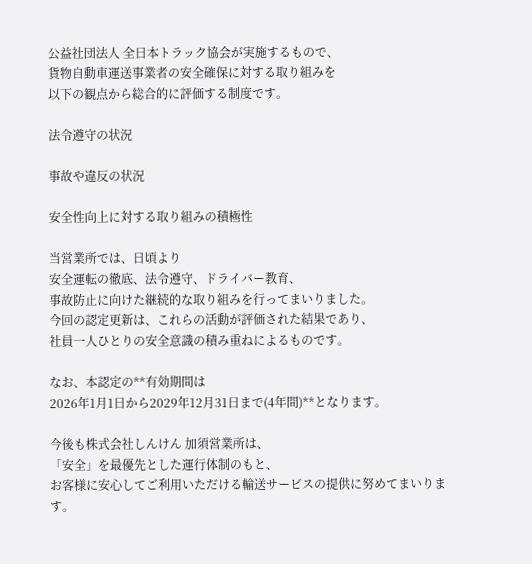公益社団法人 全日本トラック協会が実施するもので、
貨物自動車運送事業者の安全確保に対する取り組みを
以下の観点から総合的に評価する制度です。

法令遵守の状況

事故や違反の状況

安全性向上に対する取り組みの積極性

当営業所では、日頃より
安全運転の徹底、法令遵守、ドライバー教育、
事故防止に向けた継続的な取り組みを行ってまいりました。
今回の認定更新は、これらの活動が評価された結果であり、
社員一人ひとりの安全意識の積み重ねによるものです。

なお、本認定の**有効期間は
2026年1月1日から2029年12月31日まで(4年間)**となります。

今後も株式会社しんけん 加須営業所は、
「安全」を最優先とした運行体制のもと、
お客様に安心してご利用いただける輸送サービスの提供に努めてまいります。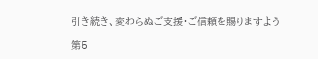引き続き、変わらぬご支援・ご信頼を賜りますよう

第5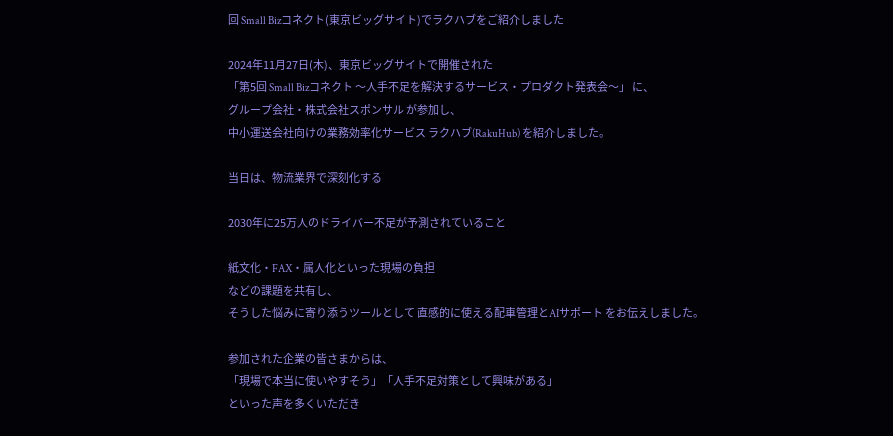回 Small Bizコネクト(東京ビッグサイト)でラクハブをご紹介しました

2024年11月27日(木)、東京ビッグサイトで開催された
「第5回 Small Bizコネクト 〜人手不足を解決するサービス・プロダクト発表会〜」 に、
グループ会社・株式会社スポンサル が参加し、
中小運送会社向けの業務効率化サービス ラクハブ(RakuHub) を紹介しました。

当日は、物流業界で深刻化する

2030年に25万人のドライバー不足が予測されていること

紙文化・FAX・属人化といった現場の負担
などの課題を共有し、
そうした悩みに寄り添うツールとして 直感的に使える配車管理とAIサポート をお伝えしました。

参加された企業の皆さまからは、
「現場で本当に使いやすそう」「人手不足対策として興味がある」
といった声を多くいただき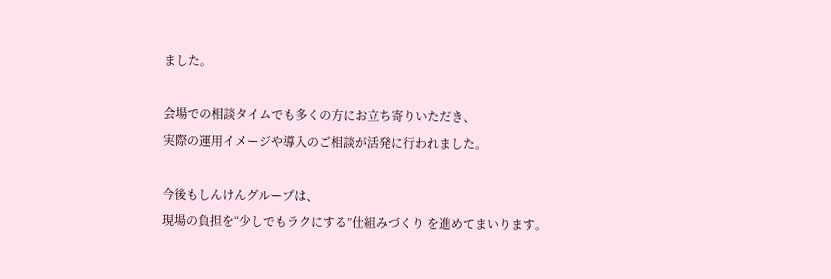ました。

会場での相談タイムでも多くの方にお立ち寄りいただき、
実際の運用イメージや導入のご相談が活発に行われました。

今後もしんけんグループは、
現場の負担を“少しでもラクにする”仕組みづくり を進めてまいります。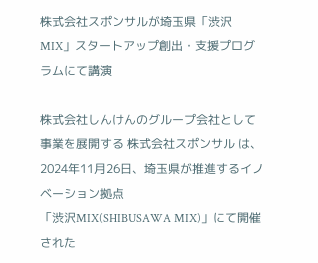株式会社スポンサルが埼玉県「渋沢MIX」スタートアップ創出・支援プログラムにて講演

株式会社しんけんのグループ会社として事業を展開する 株式会社スポンサル は、
2024年11月26日、埼玉県が推進するイノベーション拠点
「渋沢MIX(SHIBUSAWA MIX)」にて開催された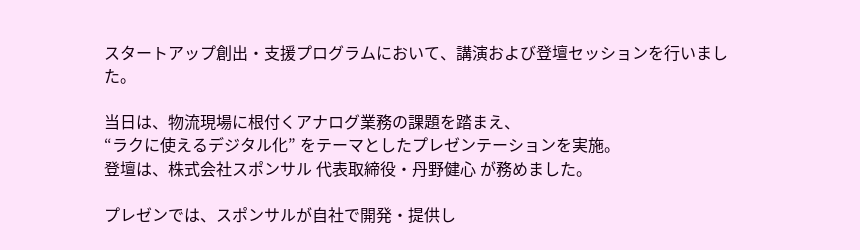スタートアップ創出・支援プログラムにおいて、講演および登壇セッションを行いました。

当日は、物流現場に根付くアナログ業務の課題を踏まえ、
“ラクに使えるデジタル化” をテーマとしたプレゼンテーションを実施。
登壇は、株式会社スポンサル 代表取締役・丹野健心 が務めました。

プレゼンでは、スポンサルが自社で開発・提供し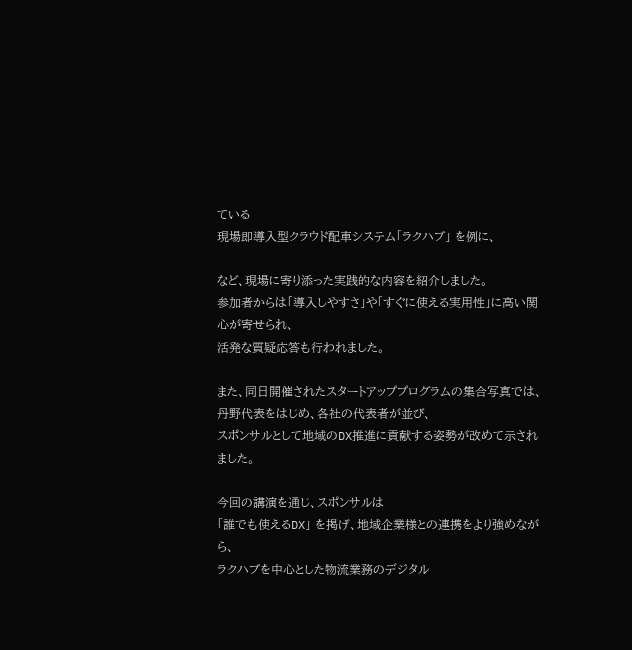ている
現場即導入型クラウド配車システム「ラクハブ」 を例に、

など、現場に寄り添った実践的な内容を紹介しました。
参加者からは「導入しやすさ」や「すぐに使える実用性」に高い関心が寄せられ、
活発な質疑応答も行われました。

また、同日開催されたスタートアッププログラムの集合写真では、
丹野代表をはじめ、各社の代表者が並び、
スポンサルとして地域のDX推進に貢献する姿勢が改めて示されました。

今回の講演を通じ、スポンサルは
「誰でも使えるDX」 を掲げ、地域企業様との連携をより強めながら、
ラクハブを中心とした物流業務のデジタル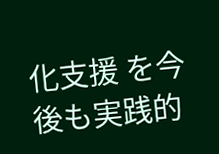化支援 を今後も実践的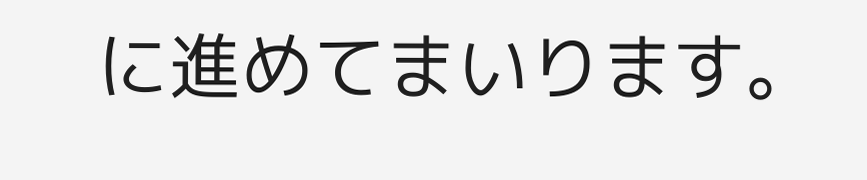に進めてまいります。